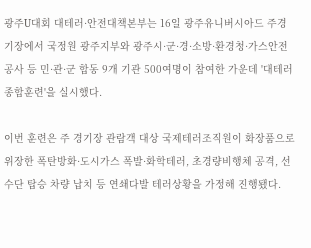광주U대회 대테러·안전대책본부는 16일 광주유니버시아드 주경기장에서 국정원 광주지부와 광주시·군·경·소방·환경청·가스안전공사 등 민·관·군 합동 9개 기관 500여명이 참여한 가운데 '대테러종합훈련'을 실시했다.

이번 훈련은 주 경기장 관람객 대상 국제테러조직원이 화장품으로 위장한 폭탄방화·도시가스 폭발·화학테러, 초경량비행체 공격, 선수단 탑승 차량 납치 등 연쇄다발 테러상황을 가정해 진행됐다.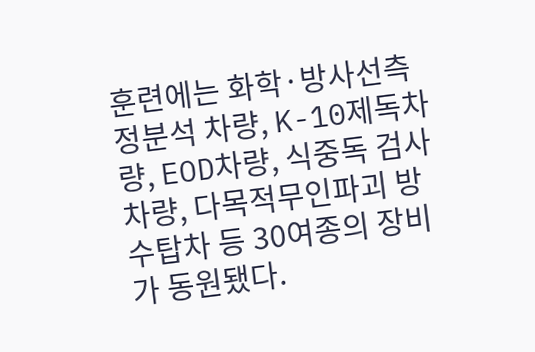훈련에는 화학·방사선측정분석 차량, K-10제독차량, EOD차량, 식중독 검사차량, 다목적무인파괴 방수탑차 등 30여종의 장비가 동원됐다.